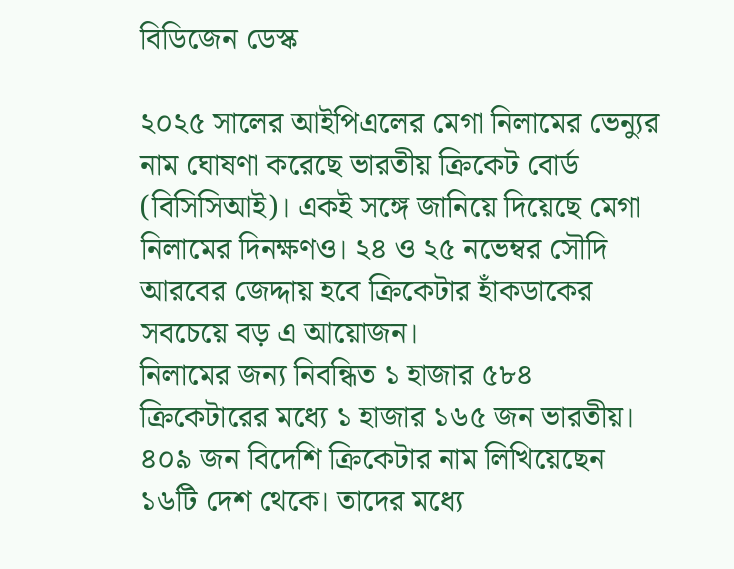বিডিজেন ডেস্ক

২০২৫ সালের আইপিএলের মেগা নিলামের ভেন্যুর নাম ঘোষণা করেছে ভারতীয় ক্রিকেট বোর্ড (বিসিসিআই)। একই সঙ্গে জানিয়ে দিয়েছে মেগা নিলামের দিনক্ষণও। ২৪ ও ২৫ নভেম্বর সৌদি আরবের জেদ্দায় হবে ক্রিকেটার হাঁকডাকের সবচেয়ে বড় এ আয়োজন।
নিলামের জন্য নিবন্ধিত ১ হাজার ৫৮৪ ক্রিকেটারের মধ্যে ১ হাজার ১৬৫ জন ভারতীয়। ৪০৯ জন বিদেশি ক্রিকেটার নাম লিখিয়েছেন ১৬টি দেশ থেকে। তাদের মধ্যে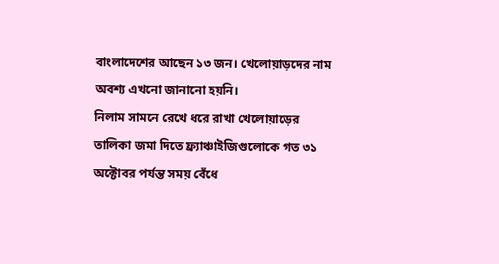বাংলাদেশের আছেন ১৩ জন। খেলোয়াড়দের নাম অবশ্য এখনো জানানো হয়নি।
নিলাম সামনে রেখে ধরে রাখা খেলোয়াড়ের তালিকা জমা দিতে ফ্র্যাঞ্চাইজিগুলোকে গত ৩১ অক্টোবর পর্যন্ত সময় বেঁধে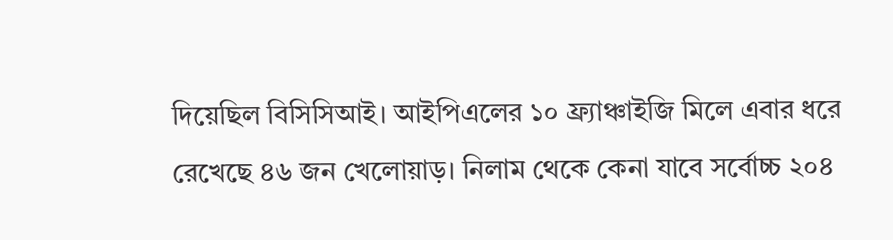দিয়েছিল বিসিসিআই। আইপিএলের ১০ ফ্র্যাঞ্চাইজি মিলে এবার ধরে রেখেছে ৪৬ জন খেলোয়াড়। নিলাম থেকে কেনা যাবে সর্বোচ্চ ২০৪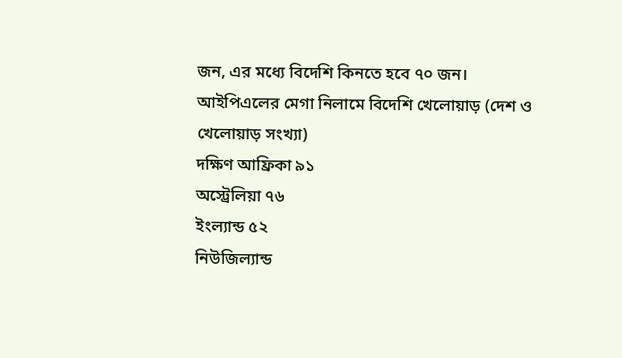জন, এর মধ্যে বিদেশি কিনতে হবে ৭০ জন।
আইপিএলের মেগা নিলামে বিদেশি খেলোয়াড় (দেশ ও খেলোয়াড় সংখ্যা)
দক্ষিণ আফ্রিকা ৯১
অস্ট্রেলিয়া ৭৬
ইংল্যান্ড ৫২
নিউজিল্যান্ড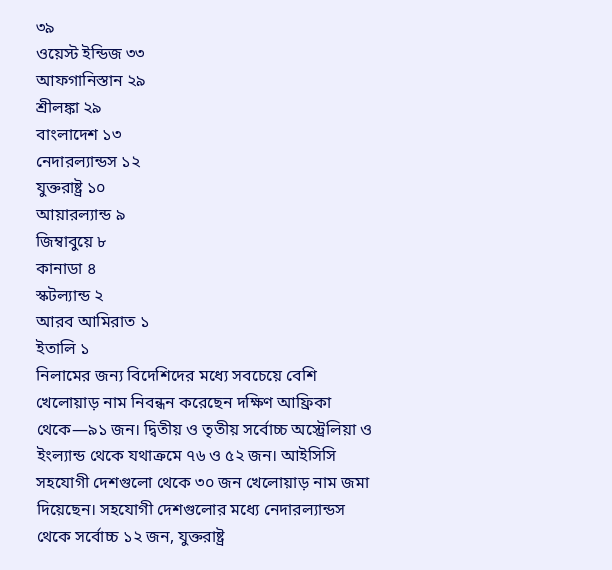৩৯
ওয়েস্ট ইন্ডিজ ৩৩
আফগানিস্তান ২৯
শ্রীলঙ্কা ২৯
বাংলাদেশ ১৩
নেদারল্যান্ডস ১২
যুক্তরাষ্ট্র ১০
আয়ারল্যান্ড ৯
জিম্বাবুয়ে ৮
কানাডা ৪
স্কটল্যান্ড ২
আরব আমিরাত ১
ইতালি ১
নিলামের জন্য বিদেশিদের মধ্যে সবচেয়ে বেশি খেলোয়াড় নাম নিবন্ধন করেছেন দক্ষিণ আফ্রিকা থেকে—৯১ জন। দ্বিতীয় ও তৃতীয় সর্বোচ্চ অস্ট্রেলিয়া ও ইংল্যান্ড থেকে যথাক্রমে ৭৬ ও ৫২ জন। আইসিসি সহযোগী দেশগুলো থেকে ৩০ জন খেলোয়াড় নাম জমা দিয়েছেন। সহযোগী দেশগুলোর মধ্যে নেদারল্যান্ডস থেকে সর্বোচ্চ ১২ জন, যুক্তরাষ্ট্র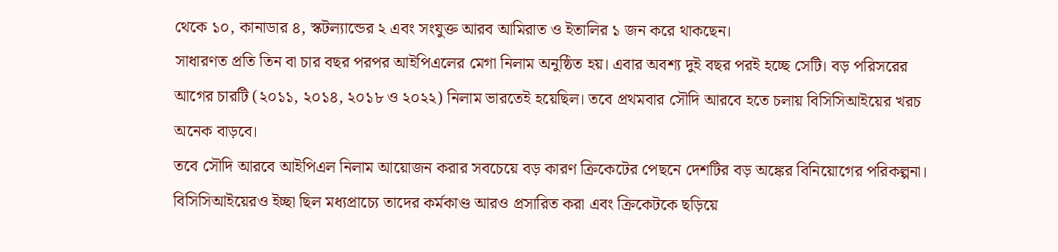থেকে ১০, কানাডার ৪, স্কটল্যান্ডের ২ এবং সংযুক্ত আরব আমিরাত ও ইতালির ১ জন করে থাকছেন।
সাধারণত প্রতি তিন বা চার বছর পরপর আইপিএলের মেগা নিলাম অনুষ্ঠিত হয়। এবার অবশ্য দুই বছর পরই হচ্ছে সেটি। বড় পরিসরের আগের চারটি (২০১১, ২০১৪, ২০১৮ ও ২০২২) নিলাম ভারতেই হয়েছিল। তবে প্রথমবার সৌদি আরবে হতে চলায় বিসিসিআইয়ের খরচ অনেক বাড়বে।
তবে সৌদি আরবে আইপিএল নিলাম আয়োজন করার সবচেয়ে বড় কারণ ক্রিকেটের পেছনে দেশটির বড় অঙ্কের বিনিয়োগের পরিকল্পনা। বিসিসিআইয়েরও ইচ্ছা ছিল মধ্যপ্রাচ্যে তাদের কর্মকাণ্ড আরও প্রসারিত করা এবং ক্রিকেটকে ছড়িয়ে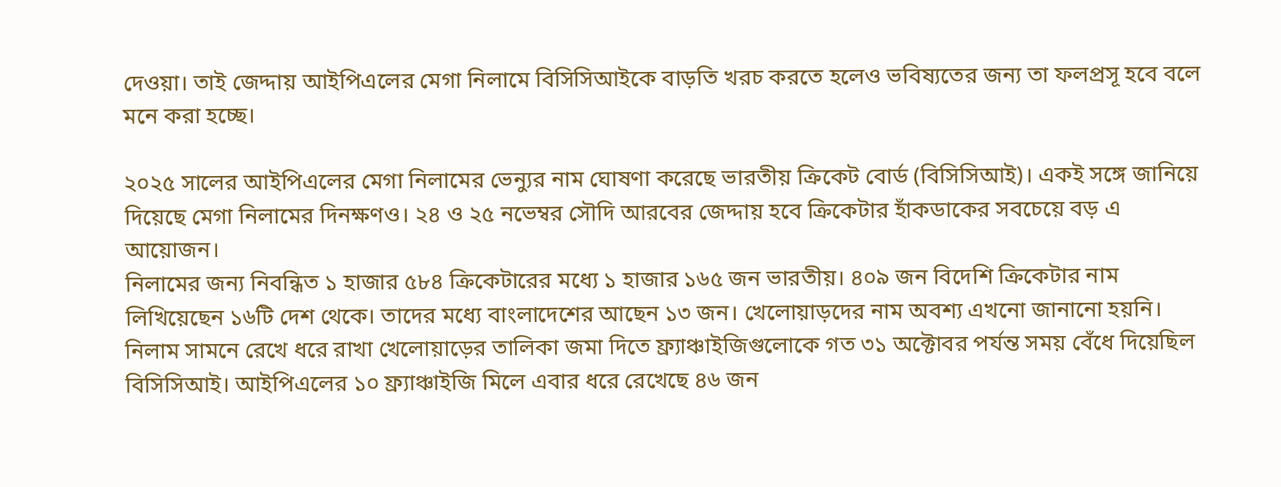দেওয়া। তাই জেদ্দায় আইপিএলের মেগা নিলামে বিসিসিআইকে বাড়তি খরচ করতে হলেও ভবিষ্যতের জন্য তা ফলপ্রসূ হবে বলে মনে করা হচ্ছে।

২০২৫ সালের আইপিএলের মেগা নিলামের ভেন্যুর নাম ঘোষণা করেছে ভারতীয় ক্রিকেট বোর্ড (বিসিসিআই)। একই সঙ্গে জানিয়ে দিয়েছে মেগা নিলামের দিনক্ষণও। ২৪ ও ২৫ নভেম্বর সৌদি আরবের জেদ্দায় হবে ক্রিকেটার হাঁকডাকের সবচেয়ে বড় এ আয়োজন।
নিলামের জন্য নিবন্ধিত ১ হাজার ৫৮৪ ক্রিকেটারের মধ্যে ১ হাজার ১৬৫ জন ভারতীয়। ৪০৯ জন বিদেশি ক্রিকেটার নাম লিখিয়েছেন ১৬টি দেশ থেকে। তাদের মধ্যে বাংলাদেশের আছেন ১৩ জন। খেলোয়াড়দের নাম অবশ্য এখনো জানানো হয়নি।
নিলাম সামনে রেখে ধরে রাখা খেলোয়াড়ের তালিকা জমা দিতে ফ্র্যাঞ্চাইজিগুলোকে গত ৩১ অক্টোবর পর্যন্ত সময় বেঁধে দিয়েছিল বিসিসিআই। আইপিএলের ১০ ফ্র্যাঞ্চাইজি মিলে এবার ধরে রেখেছে ৪৬ জন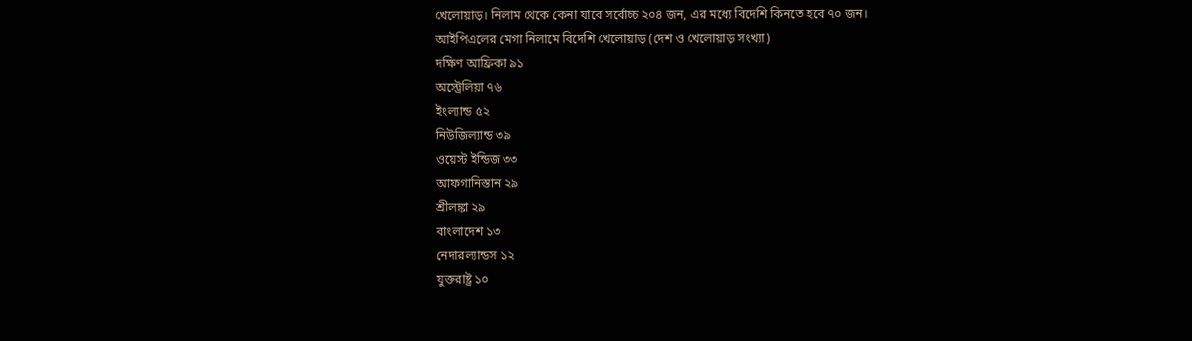খেলোয়াড়। নিলাম থেকে কেনা যাবে সর্বোচ্চ ২০৪ জন, এর মধ্যে বিদেশি কিনতে হবে ৭০ জন।
আইপিএলের মেগা নিলামে বিদেশি খেলোয়াড় (দেশ ও খেলোয়াড় সংখ্যা)
দক্ষিণ আফ্রিকা ৯১
অস্ট্রেলিয়া ৭৬
ইংল্যান্ড ৫২
নিউজিল্যান্ড ৩৯
ওয়েস্ট ইন্ডিজ ৩৩
আফগানিস্তান ২৯
শ্রীলঙ্কা ২৯
বাংলাদেশ ১৩
নেদারল্যান্ডস ১২
যুক্তরাষ্ট্র ১০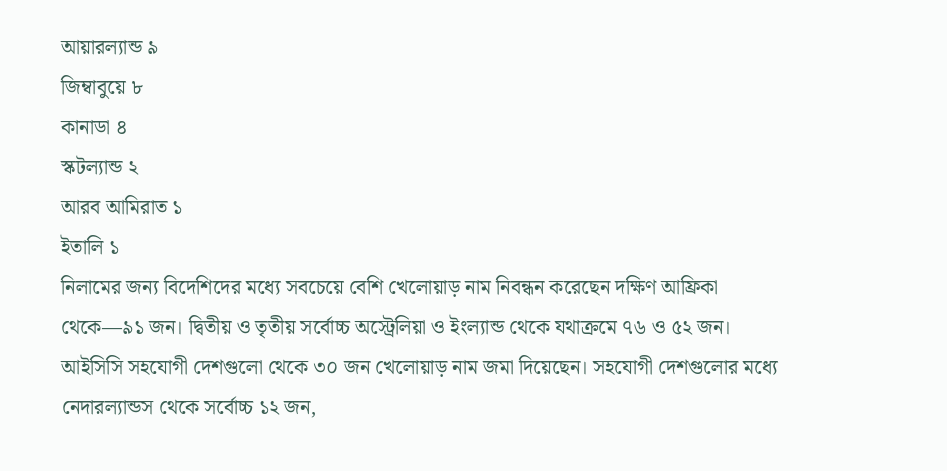আয়ারল্যান্ড ৯
জিম্বাবুয়ে ৮
কানাডা ৪
স্কটল্যান্ড ২
আরব আমিরাত ১
ইতালি ১
নিলামের জন্য বিদেশিদের মধ্যে সবচেয়ে বেশি খেলোয়াড় নাম নিবন্ধন করেছেন দক্ষিণ আফ্রিকা থেকে—৯১ জন। দ্বিতীয় ও তৃতীয় সর্বোচ্চ অস্ট্রেলিয়া ও ইংল্যান্ড থেকে যথাক্রমে ৭৬ ও ৫২ জন। আইসিসি সহযোগী দেশগুলো থেকে ৩০ জন খেলোয়াড় নাম জমা দিয়েছেন। সহযোগী দেশগুলোর মধ্যে নেদারল্যান্ডস থেকে সর্বোচ্চ ১২ জন,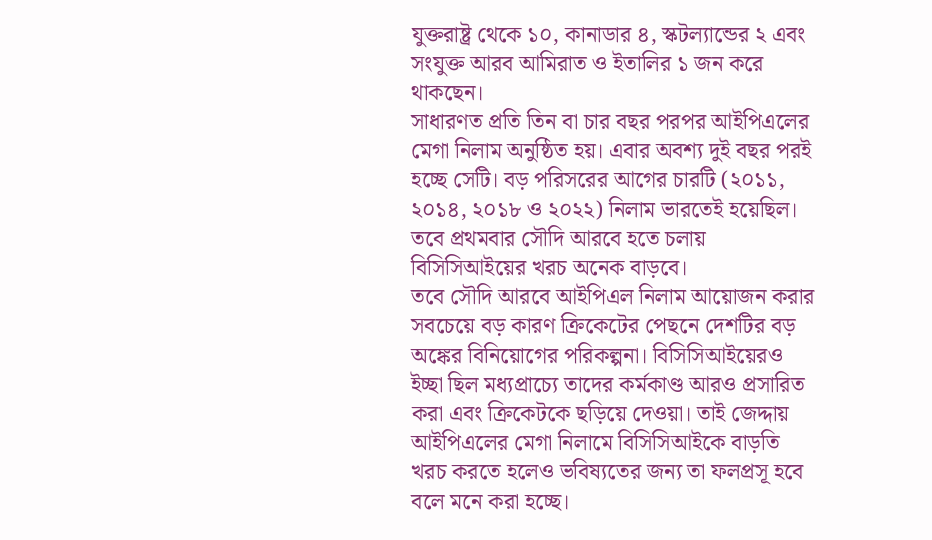যুক্তরাষ্ট্র থেকে ১০, কানাডার ৪, স্কটল্যান্ডের ২ এবং সংযুক্ত আরব আমিরাত ও ইতালির ১ জন করে থাকছেন।
সাধারণত প্রতি তিন বা চার বছর পরপর আইপিএলের মেগা নিলাম অনুষ্ঠিত হয়। এবার অবশ্য দুই বছর পরই হচ্ছে সেটি। বড় পরিসরের আগের চারটি (২০১১, ২০১৪, ২০১৮ ও ২০২২) নিলাম ভারতেই হয়েছিল। তবে প্রথমবার সৌদি আরবে হতে চলায় বিসিসিআইয়ের খরচ অনেক বাড়বে।
তবে সৌদি আরবে আইপিএল নিলাম আয়োজন করার সবচেয়ে বড় কারণ ক্রিকেটের পেছনে দেশটির বড় অঙ্কের বিনিয়োগের পরিকল্পনা। বিসিসিআইয়েরও ইচ্ছা ছিল মধ্যপ্রাচ্যে তাদের কর্মকাণ্ড আরও প্রসারিত করা এবং ক্রিকেটকে ছড়িয়ে দেওয়া। তাই জেদ্দায় আইপিএলের মেগা নিলামে বিসিসিআইকে বাড়তি খরচ করতে হলেও ভবিষ্যতের জন্য তা ফলপ্রসূ হবে বলে মনে করা হচ্ছে।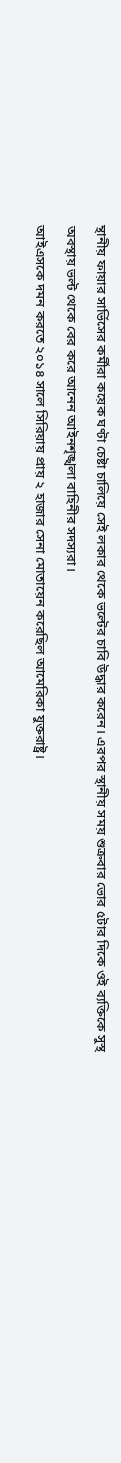ন্থানীয় ফায়ার সার্ভিসের কর্মীরা কয়েক ঘণ্টা চেষ্টা চালিয়ে সেই লকার থেকে ভল্টের চাবি উদ্ধার করেন। এরপর স্থানীয় সময় শুক্রবার ভোর ৫টার দিকে ওই ব্যক্তিকে সুস্থ অবস্থায় ভল্ট থেকে বের করে আনেন আইনশৃঙ্খলা বাহিনীর সদস্যরা।
আইএসকে দমন করতে ২০১৪ সালে সিরিয়ায় প্রায় ২ হাজার সেনা মোতায়েন করেছিল আমেরিকা যুক্তরাষ্ট্র।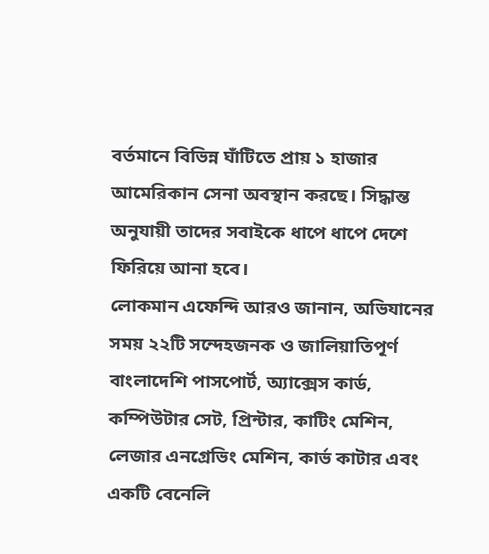বর্তমানে বিভিন্ন ঘাঁটিতে প্রায় ১ হাজার আমেরিকান সেনা অবস্থান করছে। সিদ্ধান্ত অনুযায়ী তাদের সবাইকে ধাপে ধাপে দেশে ফিরিয়ে আনা হবে।
লোকমান এফেন্দি আরও জানান, অভিযানের সময় ২২টি সন্দেহজনক ও জালিয়াতিপূর্ণ বাংলাদেশি পাসপোর্ট, অ্যাক্সেস কার্ড, কম্পিউটার সেট, প্রিন্টার, কাটিং মেশিন, লেজার এনগ্রেভিং মেশিন, কার্ভ কাটার এবং একটি বেনেলি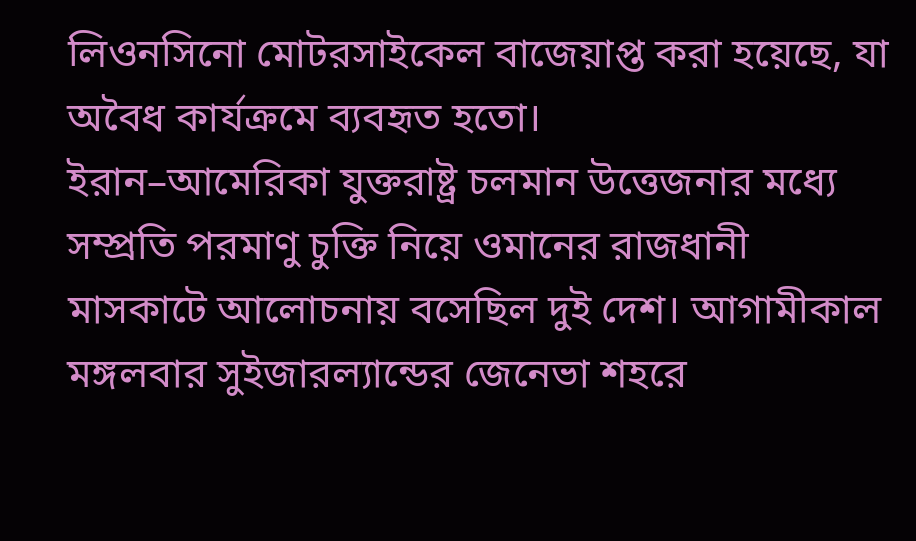লিওনসিনো মোটরসাইকেল বাজেয়াপ্ত করা হয়েছে, যা অবৈধ কার্যক্রমে ব্যবহৃত হতো।
ইরান–আমেরিকা যুক্তরাষ্ট্র চলমান উত্তেজনার মধ্যে সম্প্রতি পরমাণু চুক্তি নিয়ে ওমানের রাজধানী মাসকাটে আলোচনায় বসেছিল দুই দেশ। আগামীকাল মঙ্গলবার সুইজারল্যান্ডের জেনেভা শহরে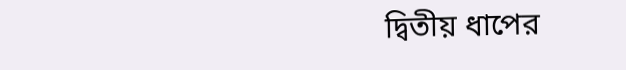দ্বিতীয় ধাপের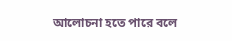আলোচনা হতে পারে বলে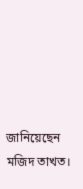জানিয়েছেন মজিদ তাখত।